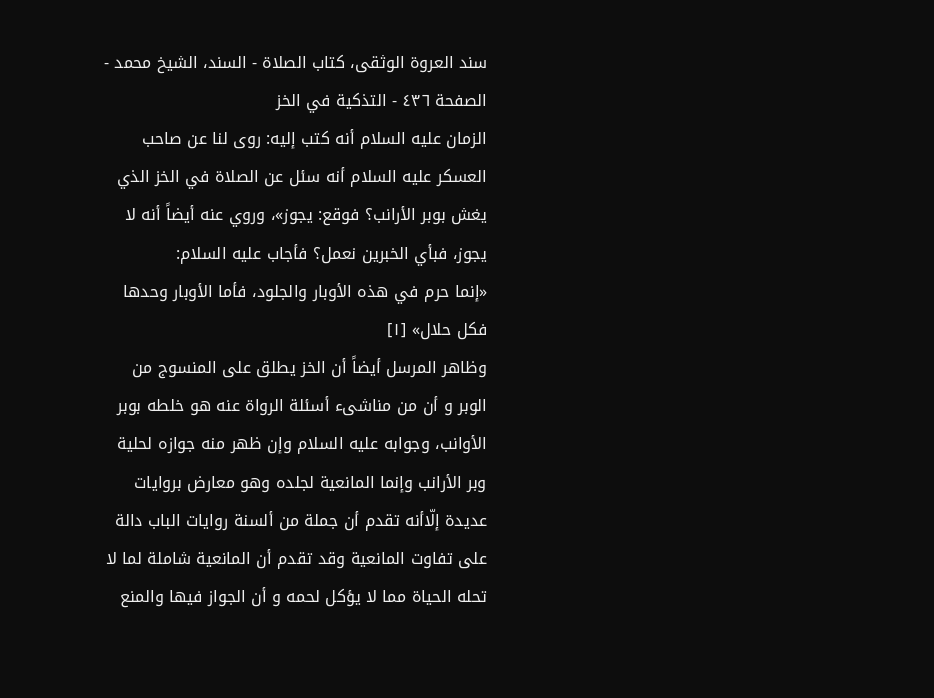سند العروة الوثقى، كتاب الصلاة - السند، الشيخ محمد - الصفحة ٤٣٦ - التذكية في الخز
الزمان عليه السلام أنه كتب إليه: روى لنا عن صاحب العسكر عليه السلام أنه سئل عن الصلاة في الخز الذي يغش بوبر الأرانب؟ فوقع: يجوز»، وروي عنه أيضاً أنه لا يجوز، فبأي الخبرين نعمل؟ فأجاب عليه السلام:
«إنما حرم في هذه الأوبار والجلود، فأما الأوبار وحدها فكل حلال» [١]
وظاهر المرسل أيضاً أن الخز يطلق على المنسوج من الوبر و أن من مناشىء أسئلة الرواة عنه هو خلطه بوبر الأوانب، وجوابه عليه السلام وإن ظهر منه جوازه لحلية وبر الأرانب وإنما المانعية لجلده وهو معارض بروايات عديدة إلّاأنه تقدم أن جملة من ألسنة روايات الباب دالة على تفاوت المانعية وقد تقدم أن المانعية شاملة لما لا تحله الحياة مما لا يؤكل لحمه و أن الجواز فيها والمنع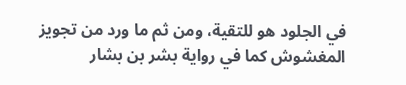في الجلود هو للتقية، ومن ثم ما ورد من تجويز المغشوش كما في رواية بشر بن بشار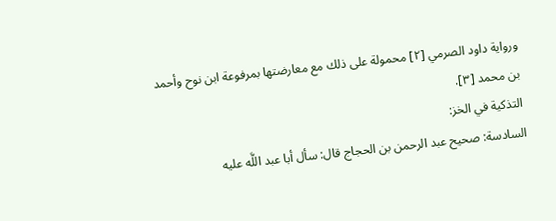ورواية داود الصرمي [٢] محمولة على ذلك مع معارضتها بمرفوعة ابن نوح وأحمد بن محمد [٣].
التذكية في الخز:
السادسة: صحيح عبد الرحمن بن الحجاج قال: سأل أبا عبد اللَّه عليه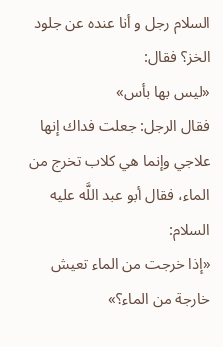السلام رجل و أنا عنده عن جلود الخز؟ فقال:
«ليس بها بأس»
فقال الرجل: جعلت فداك إنها علاجي وإنما هي كلاب تخرج من الماء، فقال أبو عبد اللَّه عليه السلام:
«إذا خرجت من الماء تعيش خارجة من الماء؟»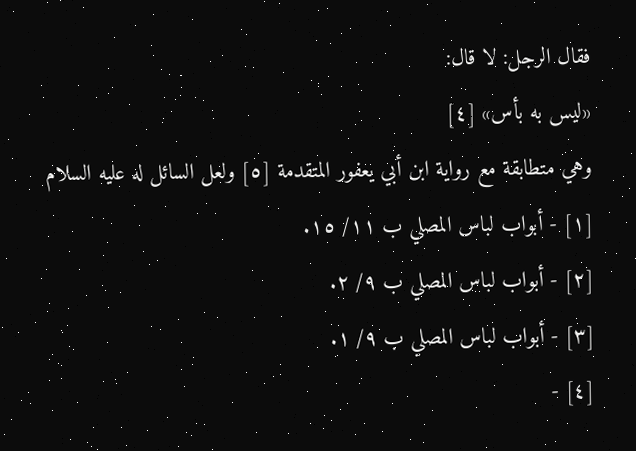فقال الرجل: لا قال:
«ليس به بأس» [٤]
وهي متطابقة مع رواية ابن أبي يعفور المتقدمة [٥] ولعل السائل له عليه السلام
[١] - أبواب لباس المصلي ب ١١/ ١٥.
[٢] - أبواب لباس المصلي ب ٩/ ٢.
[٣] - أبواب لباس المصلي ب ٩/ ١.
[٤] -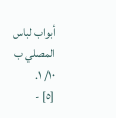أبواب لباس المصلي ب ١٠/ ١.
[٥] -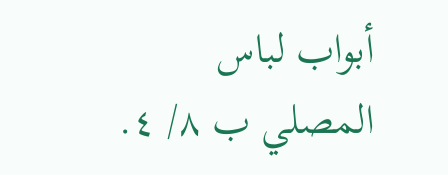أبواب لباس المصلي ب ٨/ ٤.